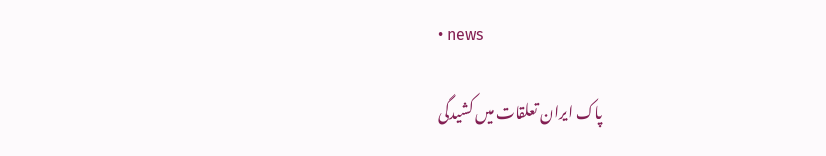• news

پاک ایران تعلقات میں کشیدگی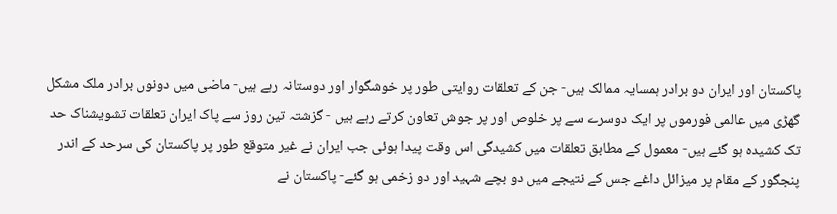پاکستان اور ایران دو برادر ہمسایہ ممالک ہیں- جن کے تعلقات روایتی طور پر خوشگوار اور دوستانہ رہے ہیں- ماضی میں دونوں برادر ملک مشکل گھڑی میں عالمی فورموں پر ایک دوسرے سے پر خلوص اور پر جوش تعاون کرتے رہے ہیں - گزشتہ تین روز سے پاک ایران تعلقات تشویشناک حد تک کشیدہ ہو گئے ہیں- معمول کے مطابق تعلقات میں کشیدگی اس وقت پیدا ہوئی جب ایران نے غیر متوقع طور پر پاکستان کی سرحد کے اندر پنجگور کے مقام پر میزائل داغے جس کے نتیجے میں دو بچے شہید اور دو زخمی ہو گئے- پاکستان نے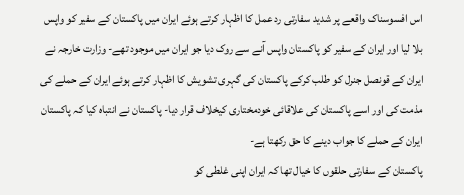اس افسوسناک واقعے پر شدید سفارتی رد عمل کا اظہار کرتے ہوئے ایران میں پاکستان کے سفیر کو واپس بلا لیا اور ایران کے سفیر کو پاکستان واپس آنے سے روک دیا جو ایران میں موجود تھے- وزارت خارجہ نے ایران کے قونصل جنرل کو طلب کرکے پاکستان کی گہری تشویش کا اظہار کرتے ہوئے ایران کے حملے کی مذمت کی اور اسے پاکستان کی علاقائی خودمختاری کیخلاف قرار دیا- پاکستان نے انتباہ کیا کہ پاکستان ایران کے حملے کا جواب دینے کا حق رکھتا ہے-
پاکستان کے سفارتی حلقوں کا خیال تھا کہ ایران اپنی غلطی کو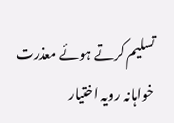تسلیم کرتے ہوئے معذرت خواہانہ رویہ اختیار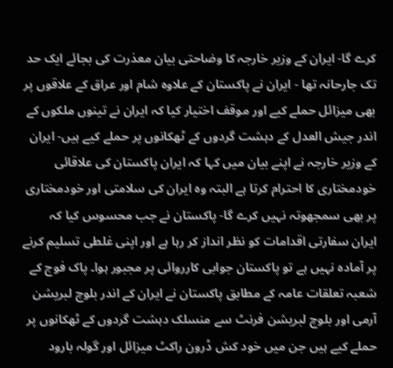کرے گا- ایران کے وزیر خارجہ کا وضاحتی بیان معذرت کی بجائے ایک حد تک جارحانہ تھا - ایران نے پاکستان کے علاوہ شام اور عراق کے علاقوں پر بھی میزائل حملے کیے اور موقف اختیار کیا کہ ایران نے تینوں ملکوں کے اندر جیش العدل کے دہشت گردوں کے ٹھکانوں پر حملے کیے ہیں- ایران کے وزیر خارجہ نے اپنے بیان میں کہا کہ ایران پاکستان کی علاقائی خودمختاری کا احترام کرتا ہے البتہ وہ ایران کی سلامتی اور خودمختاری پر بھی سمجھوتہ نہیں کرے گا- پاکستان نے جب محسوس کیا کہ ایران سفارتی اقدامات کو نظر انداز کر رہا ہے اور اپنی غلطی تسلیم کرنے پر آمادہ نہیں ہے تو پاکستان جوابی کارروائی پر مجبور ہوا۔ پاک فوج کے شعبہ تعلقات عامہ کے مطابق پاکستان نے ایران کے اندر بلوچ لبریشن آرمی اور بلوچ لبریشن فرنٹ سے منسلک دہشت گردوں کے ٹھکانوں پر حملے کیے ہیں جن میں خود کش ڈرون راکٹ میزائل اور گولہ بارود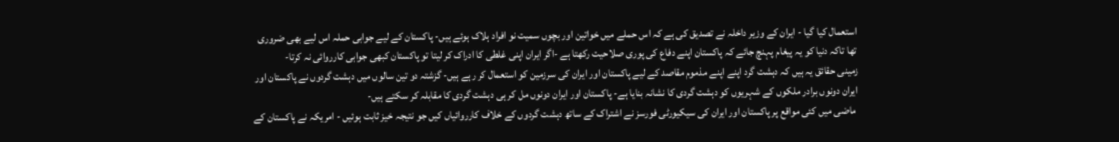استعمال کیا گیا - ایران کے وزیر داخلہ نے تصدیق کی ہے کہ اس حملے میں خواتین اور بچوں سمیت نو افراد ہلاک ہوئے ہیں- پاکستان کے لیے جوابی حملہ اس لیے بھی ضروری تھا تاکہ دنیا کو یہ پیغام پہنچ جائے کہ پاکستان اپنے دفاع کی پوری صلاحیت رکھتا ہے -اگر ایران اپنی غلطی کا ادراک کر لیتا تو پاکستان کبھی جوابی کارروائی نہ کرتا-
زمینی حقائق یہ ہیں کہ دہشت گرد اپنے اپنے مذموم مقاصد کے لیے پاکستان اور ایران کی سرزمین کو استعمال کر رہے ہیں- گزشتہ دو تین سالوں میں دہشت گردوں نے پاکستان اور ایران دونوں برادر ملکوں کے شہریوں کو دہشت گردی کا نشانہ بنایا ہے- پاکستان اور ایران دونوں مل کر ہی دہشت گردی کا مقابلہ کر سکتے ہیں-
 ماضی میں کئی مواقع پر پاکستان اور ایران کی سیکیورٹی فورسز نے اشتراک کے ساتھ دہشت گردوں کے خلاف کارروائیاں کیں جو نتیجہ خیز ثابت ہوئیں - امریکہ نے پاکستان کے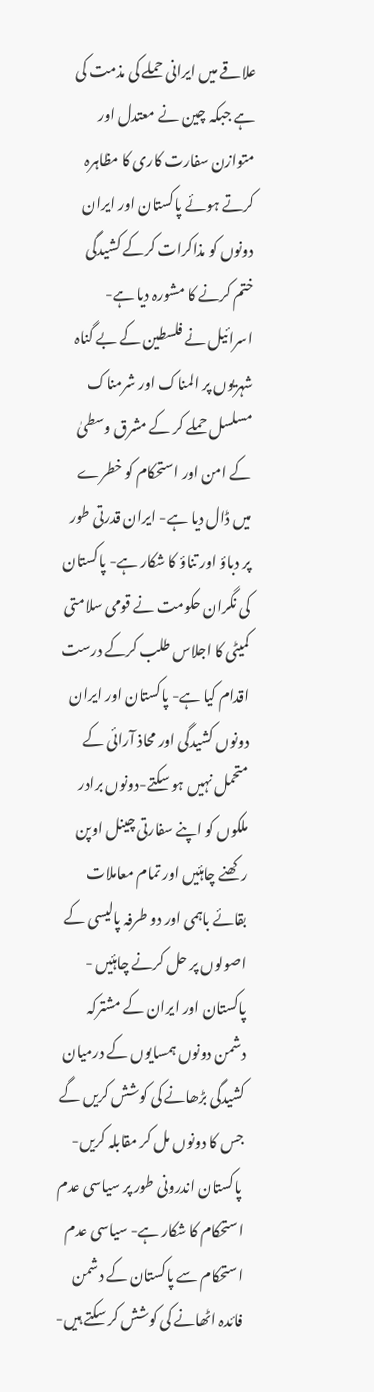علاقے میں ایرانی حملے کی مذمت کی ہے جبکہ چین نے معتدل اور متوازن سفارت کاری کا مظاہرہ کرتے ہوئے پاکستان اور ایران دونوں کو مذاکرات کرکے کشیدگی ختم کرنے کا مشورہ دیا ہے- اسرائیل نے فلسطین کے بے گناہ شہریوں پر المناک اور شرمناک مسلسل حملے کر کے مشرق وسطیٰ کے امن اور استحکام کو خطرے میں ڈال دیا ہے- ایران قدرتی طور پر دباؤ اور تناؤ کا شکار ہے- پاکستان کی نگران حکومت نے قومی سلامتی کمیٹی کا اجلاس طلب کرکے درست اقدام کیا ہے- پاکستان اور ایران دونوں کشیدگی اور محاذ آرائی کے متحمل نہیں ہو سکتے-دونوں برادر ملکوں کو اپنے سفارتی چینل اوپن رکھنے چاہئیں اور تمام معاملات بقائے باہمی اور دو طرفہ پالیسی کے اصولوں پر حل کرنے چاہئیں - پاکستان اور ایران کے مشترکہ دشمن دونوں ہمسایوں کے درمیان کشیدگی بڑھانے کی کوشش کریں گے جس کا دونوں مل کر مقابلہ کریں-
 پاکستان اندرونی طور پر سیاسی عدم استحکام کا شکار ہے- سیاسی عدم استحکام سے پاکستان کے دشمن فائدہ اٹھانے کی کوشش کر سکتے ہیں-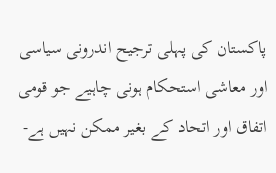پاکستان کی پہلی ترجیح اندرونی سیاسی اور معاشی استحکام ہونی چاہیے جو قومی اتفاق اور اتحاد کے بغیر ممکن نہیں ہے-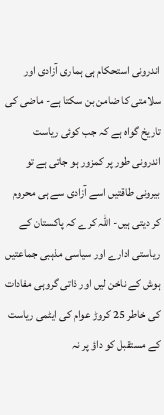اندرونی استحکام ہی ہماری آزادی اور سلامتی کا ضامن بن سکتا ہے- ماضی کی تاریخ گواہ ہے کہ جب کوئی ریاست اندرونی طور پر کمزور ہو جاتی ہے تو بیرونی طاقتیں اسے آزادی سے ہی محروم کر دیتی ہیں- اللہ کرے کہ پاکستان کے ریاستی ادارے اور سیاسی مذہبی جماعتیں ہوش کے ناخن لیں اور ذاتی گروہی مفادات کی خاطر 25 کروڑ عوام کی ایٹمی ریاست کے مستقبل کو داؤ پر نہ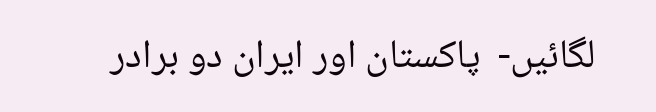لگائیں-  پاکستان اور ایران دو برادر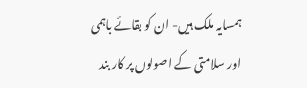ہمسایہ ملک ہیں- ان کو بقائے باہمی اور سلامتی کے اصولوں پر کار بند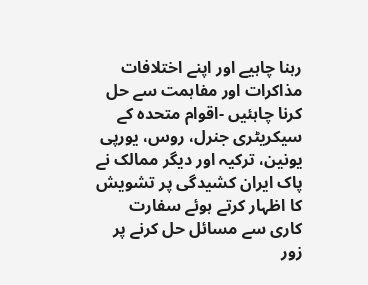رہنا چاہیے اور اپنے اختلافات مذاکرات اور مفاہمت سے حل کرنا چاہئیں -اقوام متحدہ کے سیکریٹری جنرل، روس، یورپی یونین، ترکیہ اور دیگر ممالک نے پاک ایران کشیدگی پر تشویش کا اظہار کرتے ہوئے سفارت کاری سے مسائل حل کرنے پر زور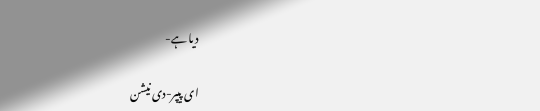دیا ہے-

ای پیپر-دی نیشن